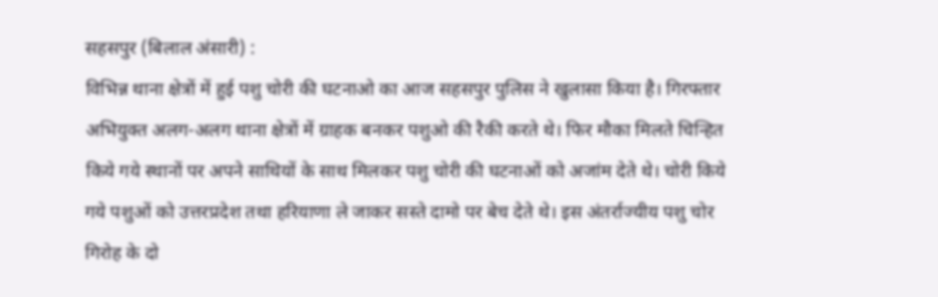सहसपुर (बिलाल अंसारी) :
विभिन्न थाना क्षेत्रों में हुई पशु चोरी की घटनाओ का आज सहसपुर पुलिस ने खुलासा किया है। गिरफ्तार अभियुक्त अलग-अलग थाना क्षेत्रों में ग्राहक बनकर पशुओ की रैकी करते थे। फिर मौका मिलते चिन्हित किये गये स्थानों पर अपने साथियों के साथ मिलकर पशु चोरी की घटनाओं को अजांम देते थे। चोरी किये गये पशुओं को उत्तरप्रदेश तथा हरियाणा ले जाकर सस्ते दामो पर बेच देते थे। इस अंतर्राज्यीय पशु चोर गिरोह के दो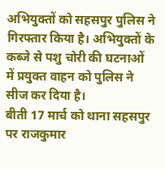अभियुक्तों को सहसपुर पुलिस ने गिरफ्तार किया है। अभियुक्तों के कब्जे से पशु चोरी की घटनाओं में प्रयुक्त वाहन को पुलिस ने सीज कर दिया है।
बीती 17 मार्च को थाना सहसपुर पर राजकुमार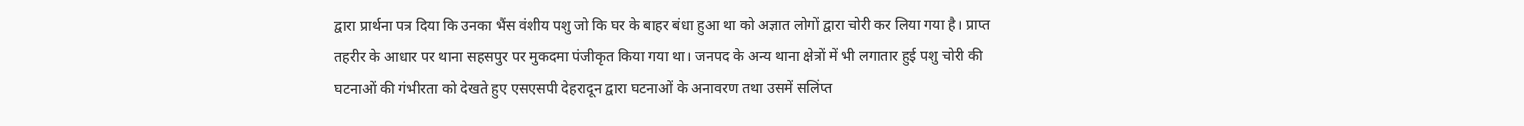द्वारा प्रार्थना पत्र दिया कि उनका भैंस वंशीय पशु जो कि घर के बाहर बंधा हुआ था को अज्ञात लोगों द्वारा चोरी कर लिया गया है। प्राप्त तहरीर के आधार पर थाना सहसपुर पर मुकदमा पंजीकृत किया गया था। जनपद के अन्य थाना क्षेत्रों में भी लगातार हुई पशु चोरी की घटनाओं की गंभीरता को देखते हुए एसएसपी देहरादून द्वारा घटनाओं के अनावरण तथा उसमें सलिंप्त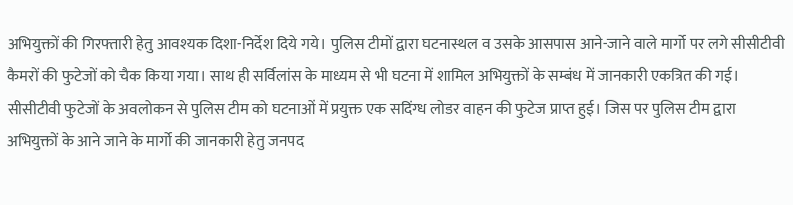अभियुक्तों की गिरफ्तारी हेतु आवश्यक दिशा-निर्देश दिये गये। पुलिस टीमों द्वारा घटनास्थल व उसके आसपास आने-जाने वाले मार्गो पर लगे सीसीटीवी कैमरों की फुटेजों को चैक किया गया। साथ ही सर्विलांस के माध्यम से भी घटना में शामिल अभियुक्तों के सम्बंध में जानकारी एकत्रित की गई। सीसीटीवी फुटेजों के अवलोकन से पुलिस टीम को घटनाओं में प्रयुक्त एक सदिंग्ध लोडर वाहन की फुटेज प्राप्त हुई। जिस पर पुलिस टीम द्वारा अभियुक्तों के आने जाने के मार्गो की जानकारी हेतु जनपद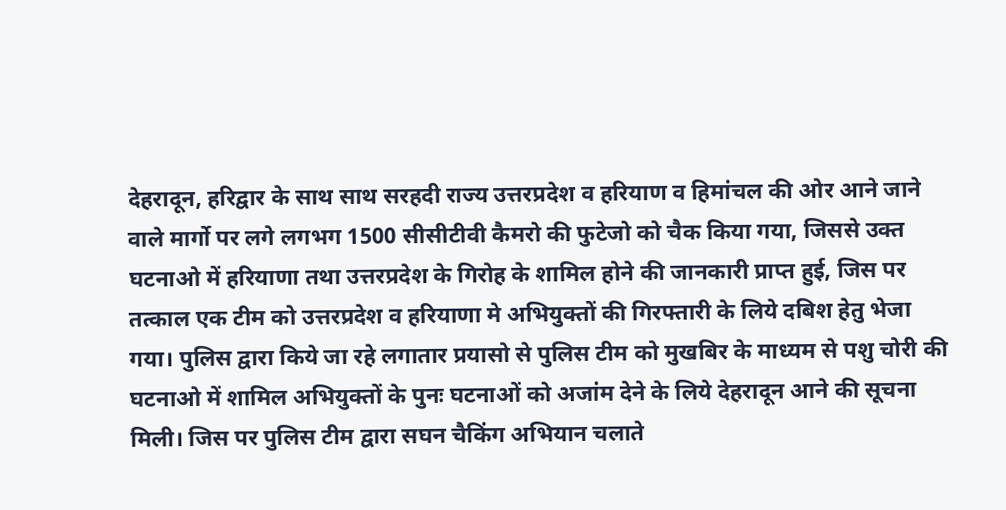देहरादून, हरिद्वार के साथ साथ सरहदी राज्य उत्तरप्रदेश व हरियाण व हिमांचल की ओर आने जाने वाले मार्गो पर लगे लगभग 1500 सीसीटीवी कैमरो की फुटेजो को चैक किया गया, जिससे उक्त घटनाओ में हरियाणा तथा उत्तरप्रदेश के गिरोह के शामिल होने की जानकारी प्राप्त हुई, जिस पर तत्काल एक टीम को उत्तरप्रदेश व हरियाणा मे अभियुक्तों की गिरफ्तारी के लिये दबिश हेतु भेजा गया। पुलिस द्वारा किये जा रहे लगातार प्रयासो से पुलिस टीम को मुखबिर के माध्यम से पशु चोरी की घटनाओ में शामिल अभियुक्तों के पुनः घटनाओं को अजांम देने के लिये देहरादून आने की सूचना मिली। जिस पर पुलिस टीम द्वारा सघन चैकिंग अभियान चलाते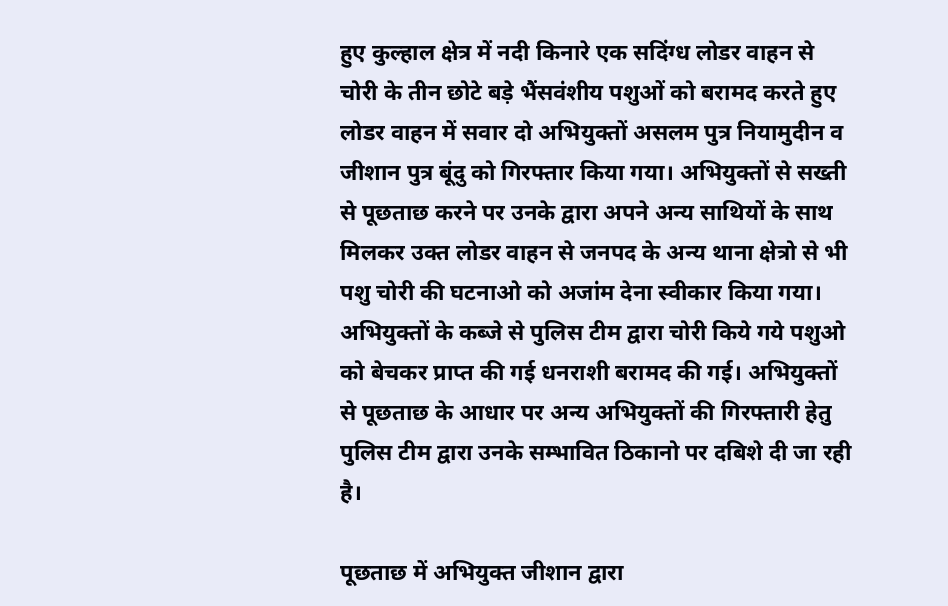हुए कुल्हाल क्षेत्र में नदी किनारे एक सदिंग्ध लोडर वाहन से चोरी के तीन छोटे बड़े भैंसवंशीय पशुओं को बरामद करते हुए लोडर वाहन में सवार दो अभियुक्तों असलम पुत्र नियामुदीन व जीशान पुत्र बूंदु को गिरफ्तार किया गया। अभियुक्तों से सख्ती से पूछताछ करने पर उनके द्वारा अपने अन्य साथियों के साथ मिलकर उक्त लोडर वाहन से जनपद के अन्य थाना क्षेत्रो से भी पशु चोरी की घटनाओ को अजांम देना स्वीकार किया गया। अभियुक्तों के कब्जे से पुलिस टीम द्वारा चोरी किये गये पशुओ को बेचकर प्राप्त की गई धनराशी बरामद की गई। अभियुक्तों से पूछताछ के आधार पर अन्य अभियुक्तों की गिरफ्तारी हेतु पुलिस टीम द्वारा उनके सम्भावित ठिकानो पर दबिशे दी जा रही है।

पूछताछ में अभियुक्त जीशान द्वारा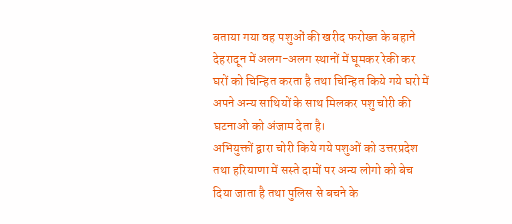बताया गया वह पशुओं की खरीद फरोख्त के बहाने देहरादून में अलग-अलग स्थानों में घूमकर रेकी कर घरों को चिन्हित करता है तथा चिन्हित किये गये घरो में अपने अन्य साथियों के साथ मिलकर पशु चोरी की घटनाओ को अंजाम देता है।
अभियुक्तों द्वारा चोरी किये गये पशुओं को उत्तरप्रदेश तथा हरियाणा में सस्ते दामों पर अन्य लोगो को बेच दिया जाता है तथा पुलिस से बचने के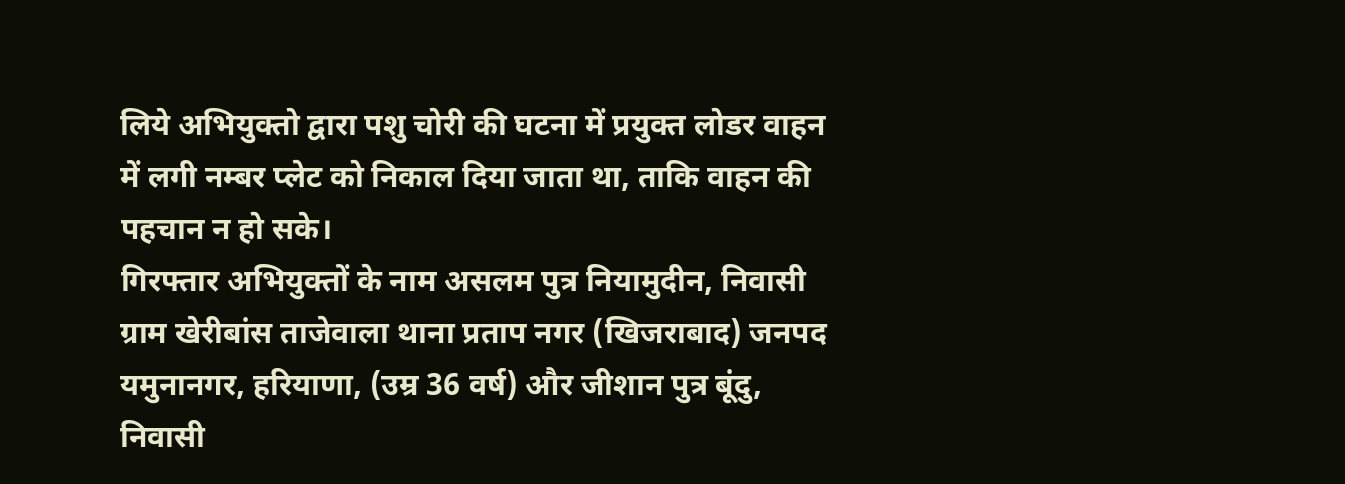लिये अभियुक्तो द्वारा पशु चोरी की घटना में प्रयुक्त लोडर वाहन में लगी नम्बर प्लेट को निकाल दिया जाता था, ताकि वाहन की पहचान न हो सके।
गिरफ्तार अभियुक्तों के नाम असलम पुत्र नियामुदीन, निवासी ग्राम खेरीबांस ताजेवाला थाना प्रताप नगर (खिजराबाद) जनपद यमुनानगर, हरियाणा, (उम्र 36 वर्ष) और जीशान पुत्र बूंदु, निवासी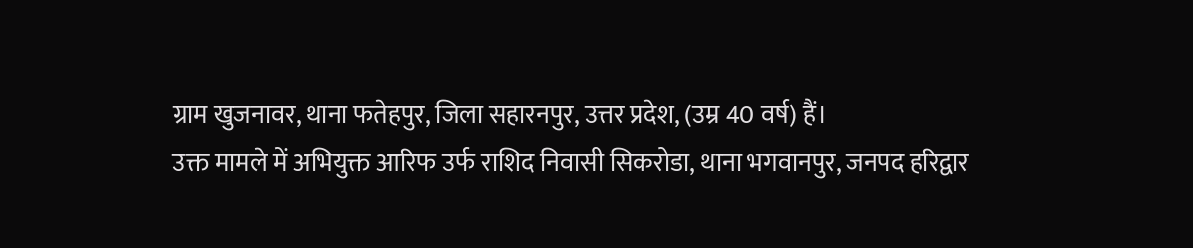ग्राम खुजनावर, थाना फतेहपुर, जिला सहारनपुर, उत्तर प्रदेश, (उम्र 40 वर्ष) हैं।
उक्त मामले में अभियुक्त आरिफ उर्फ राशिद निवासी सिकरोडा, थाना भगवानपुर, जनपद हरिद्वार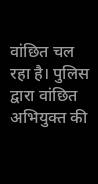वांछित चल रहा है। पुलिस द्वारा वांछित
अभियुक्त की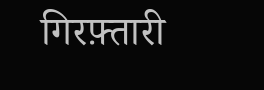गिरफ़्तारी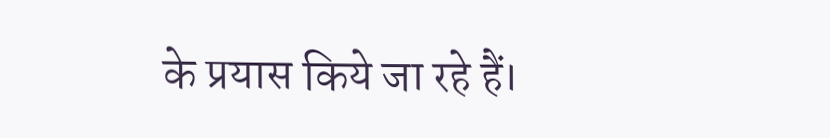के प्रयास किये जा रहे हैं।